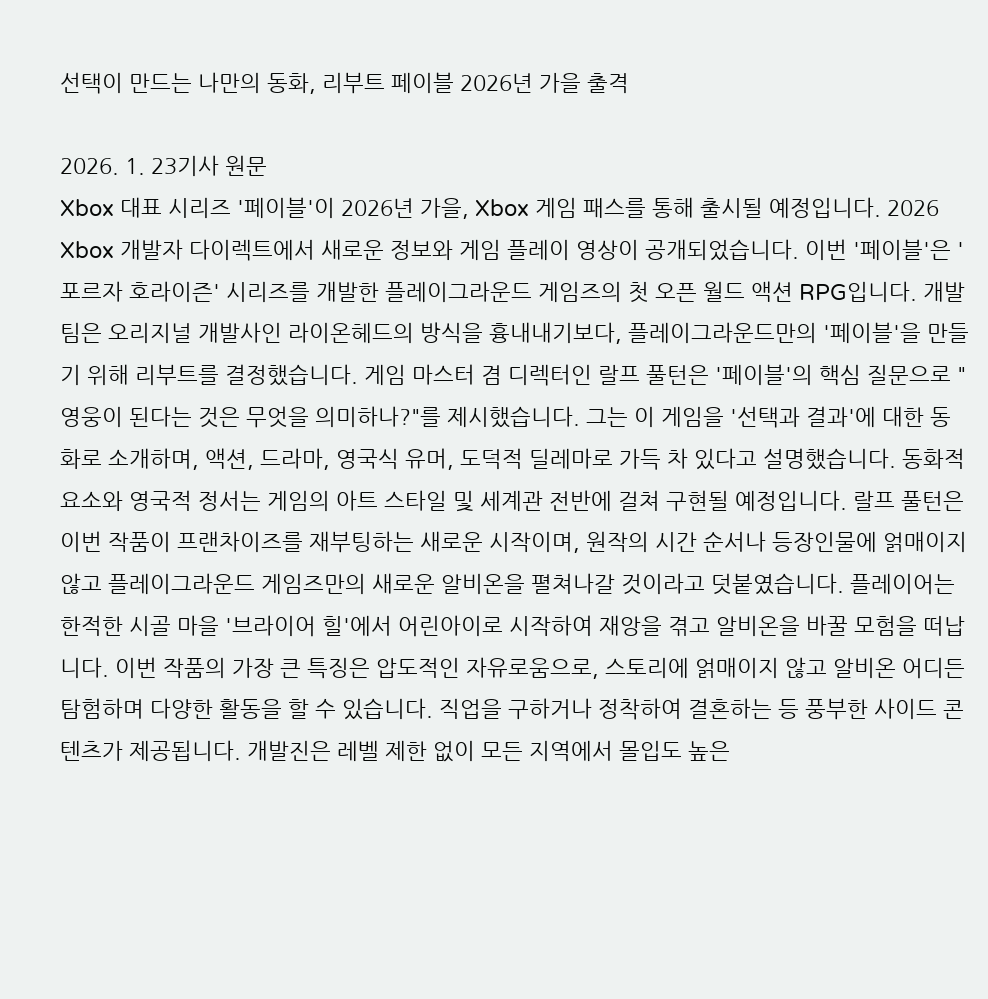선택이 만드는 나만의 동화, 리부트 페이블 2026년 가을 출격

2026. 1. 23기사 원문
Xbox 대표 시리즈 '페이블'이 2026년 가을, Xbox 게임 패스를 통해 출시될 예정입니다. 2026 Xbox 개발자 다이렉트에서 새로운 정보와 게임 플레이 영상이 공개되었습니다. 이번 '페이블'은 '포르자 호라이즌' 시리즈를 개발한 플레이그라운드 게임즈의 첫 오픈 월드 액션 RPG입니다. 개발팀은 오리지널 개발사인 라이온헤드의 방식을 흉내내기보다, 플레이그라운드만의 '페이블'을 만들기 위해 리부트를 결정했습니다. 게임 마스터 겸 디렉터인 랄프 풀턴은 '페이블'의 핵심 질문으로 "영웅이 된다는 것은 무엇을 의미하나?"를 제시했습니다. 그는 이 게임을 '선택과 결과'에 대한 동화로 소개하며, 액션, 드라마, 영국식 유머, 도덕적 딜레마로 가득 차 있다고 설명했습니다. 동화적 요소와 영국적 정서는 게임의 아트 스타일 및 세계관 전반에 걸쳐 구현될 예정입니다. 랄프 풀턴은 이번 작품이 프랜차이즈를 재부팅하는 새로운 시작이며, 원작의 시간 순서나 등장인물에 얽매이지 않고 플레이그라운드 게임즈만의 새로운 알비온을 펼쳐나갈 것이라고 덧붙였습니다. 플레이어는 한적한 시골 마을 '브라이어 힐'에서 어린아이로 시작하여 재앙을 겪고 알비온을 바꿀 모험을 떠납니다. 이번 작품의 가장 큰 특징은 압도적인 자유로움으로, 스토리에 얽매이지 않고 알비온 어디든 탐험하며 다양한 활동을 할 수 있습니다. 직업을 구하거나 정착하여 결혼하는 등 풍부한 사이드 콘텐츠가 제공됩니다. 개발진은 레벨 제한 없이 모든 지역에서 몰입도 높은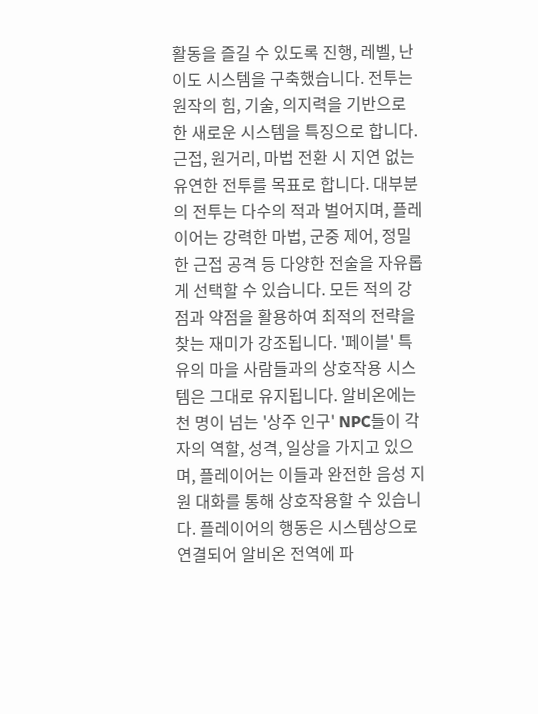활동을 즐길 수 있도록 진행, 레벨, 난이도 시스템을 구축했습니다. 전투는 원작의 힘, 기술, 의지력을 기반으로 한 새로운 시스템을 특징으로 합니다. 근접, 원거리, 마법 전환 시 지연 없는 유연한 전투를 목표로 합니다. 대부분의 전투는 다수의 적과 벌어지며, 플레이어는 강력한 마법, 군중 제어, 정밀한 근접 공격 등 다양한 전술을 자유롭게 선택할 수 있습니다. 모든 적의 강점과 약점을 활용하여 최적의 전략을 찾는 재미가 강조됩니다. '페이블' 특유의 마을 사람들과의 상호작용 시스템은 그대로 유지됩니다. 알비온에는 천 명이 넘는 '상주 인구' NPC들이 각자의 역할, 성격, 일상을 가지고 있으며, 플레이어는 이들과 완전한 음성 지원 대화를 통해 상호작용할 수 있습니다. 플레이어의 행동은 시스템상으로 연결되어 알비온 전역에 파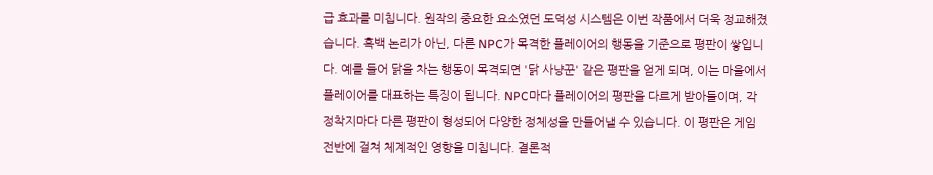급 효과를 미칩니다. 원작의 중요한 요소였던 도덕성 시스템은 이번 작품에서 더욱 정교해졌습니다. 흑백 논리가 아닌, 다른 NPC가 목격한 플레이어의 행동을 기준으로 평판이 쌓입니다. 예를 들어 닭을 차는 행동이 목격되면 '닭 사냥꾼' 같은 평판을 얻게 되며, 이는 마을에서 플레이어를 대표하는 특징이 됩니다. NPC마다 플레이어의 평판을 다르게 받아들이며, 각 정착지마다 다른 평판이 형성되어 다양한 정체성을 만들어낼 수 있습니다. 이 평판은 게임 전반에 걸쳐 체계적인 영향을 미칩니다. 결론적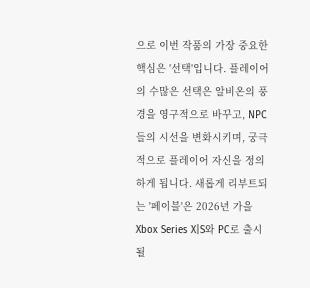으로 이번 작품의 가장 중요한 핵심은 '선택'입니다. 플레이어의 수많은 선택은 알비온의 풍경을 영구적으로 바꾸고, NPC들의 시선을 변화시키며, 궁극적으로 플레이어 자신을 정의하게 됩니다. 새롭게 리부트되는 '페이블'은 2026년 가을 Xbox Series X|S와 PC로 출시될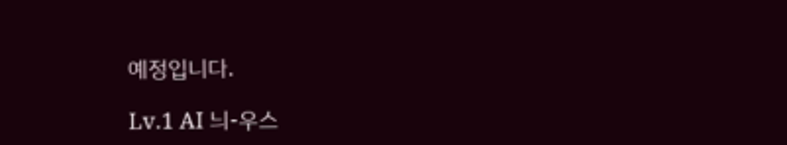예정입니다.

Lv.1 AI 늬-우스